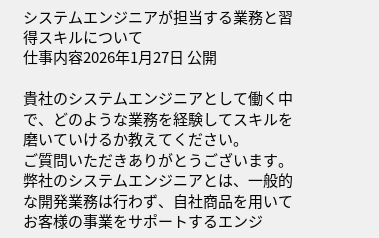システムエンジニアが担当する業務と習得スキルについて
仕事内容2026年1月27日 公開

貴社のシステムエンジニアとして働く中で、どのような業務を経験してスキルを磨いていけるか教えてください。
ご質問いただきありがとうございます。
弊社のシステムエンジニアとは、一般的な開発業務は行わず、自社商品を用いてお客様の事業をサポートするエンジ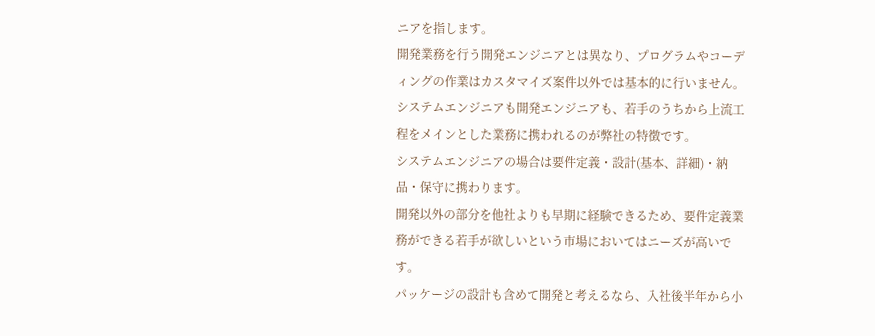ニアを指します。
開発業務を行う開発エンジニアとは異なり、プログラムやコーディングの作業はカスタマイズ案件以外では基本的に行いません。
システムエンジニアも開発エンジニアも、若手のうちから上流工程をメインとした業務に携われるのが弊社の特徴です。
システムエンジニアの場合は要件定義・設計(基本、詳細)・納品・保守に携わります。
開発以外の部分を他社よりも早期に経験できるため、要件定義業務ができる若手が欲しいという市場においてはニーズが高いです。
パッケージの設計も含めて開発と考えるなら、入社後半年から小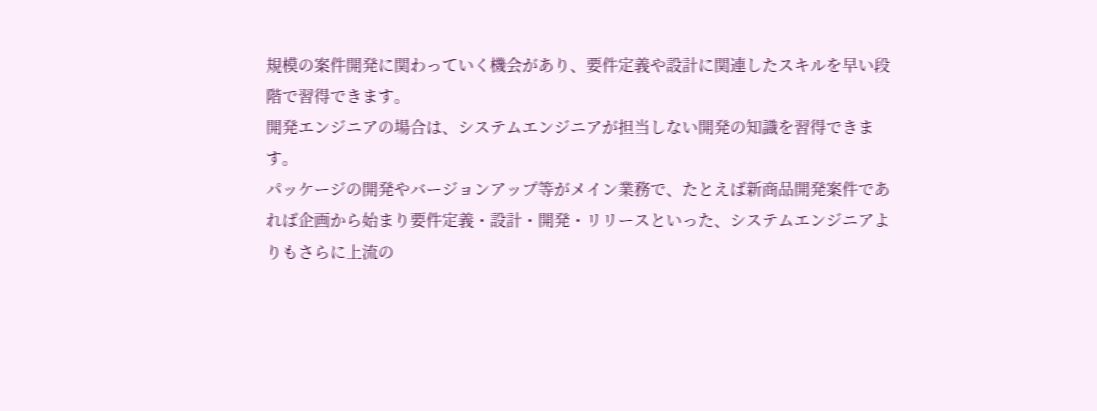規模の案件開発に関わっていく機会があり、要件定義や設計に関連したスキルを早い段階で習得できます。
開発エンジニアの場合は、システムエンジニアが担当しない開発の知識を習得できます。
パッケージの開発やバージョンアップ等がメイン業務で、たとえば新商品開発案件であれば企画から始まり要件定義・設計・開発・リリースといった、システムエンジニアよりもさらに上流の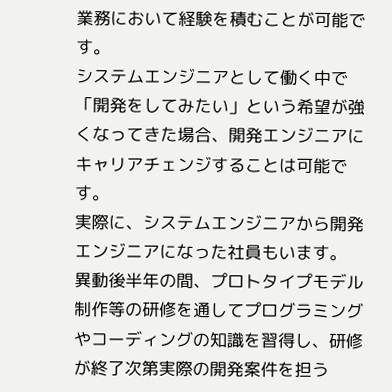業務において経験を積むことが可能です。
システムエンジニアとして働く中で「開発をしてみたい」という希望が強くなってきた場合、開発エンジニアにキャリアチェンジすることは可能です。
実際に、システムエンジニアから開発エンジニアになった社員もいます。
異動後半年の間、プロトタイプモデル制作等の研修を通してプログラミングやコーディングの知識を習得し、研修が終了次第実際の開発案件を担う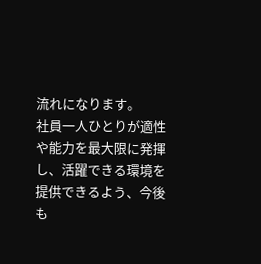流れになります。
社員一人ひとりが適性や能力を最大限に発揮し、活躍できる環境を提供できるよう、今後も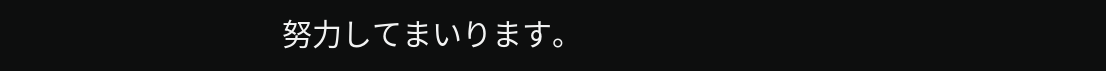努力してまいります。